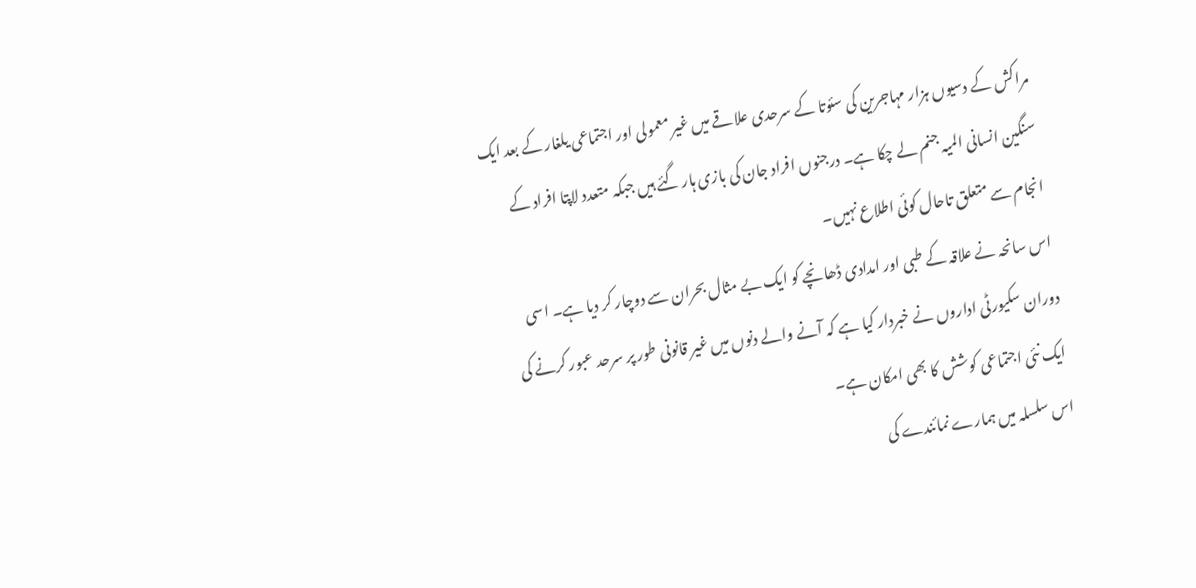مراکش کے دسیوں ہزار مہاجرین کی سئوتا کے سرحدی علاقے میں غیر معمولی اور اجتماعی یلغار کے بعد ایک سنگین انسانی المیہ جنم لے چکا ہے۔ درجنوں افراد جان کی بازی ہار گئے ہیں جبکہ متعدد لاپتا افراد کے انجام سے متعلق تاحال کوئی اطلاع نہیں۔
اس سانحہ نے علاقہ کے طبی اور امدادی ڈھانچے کو ایک بے مثال بحران سے دوچار کر دیا ہے۔ اسی دوران سکیورٹی اداروں نے خبردار کیا ہے کہ آنے والے دنوں میں غیر قانونی طور پر سرحد عبور کرنے کی ایک نئی اجتماعی کوشش کا بھی امکان ہے۔
اس سلسلہ میں ہمارے نمائندے کی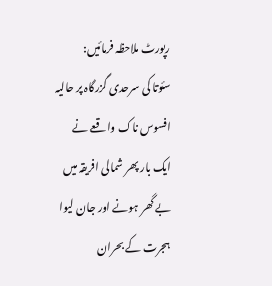رپورٹ ملاحظہ فرمائیں:
سئوتا کی سرحدی گزرگاہ پر حالیہ افسوس ناک واقعے نے ایک بار پھر شمالی افریقہ میں بے گھر ہونے اور جان لیوا ہجرت کے بحران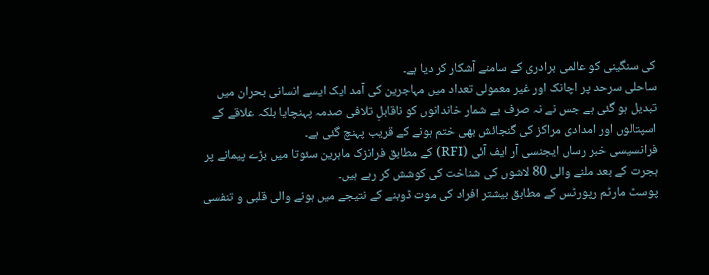کی سنگینی کو عالمی برادری کے سامنے آشکار کر دیا ہے۔
ساحلی سرحد پر اچانک اور غیر معمولی تعداد میں مہاجرین کی آمد ایک ایسے انسانی بحران میں تبدیل ہو گئی ہے جس نے نہ صرف بے شمار خاندانوں کو ناقابلِ تلافی صدمہ پہنچایا بلکہ علاقے کے اسپتالوں اور امدادی مراکز کی گنجائش بھی ختم ہونے کے قریب پہنچ گئی ہے۔
فرانسیسی خبر رساں ایجنسی آر ایف آئی (RFI) کے مطابق فرانزک ماہرین سئوتا میں بڑے پیمانے پر ہجرت کے بعد ملنے والی 80 لاشوں کی شناخت کی کوشش کر رہے ہیں۔
پوسٹ مارٹم رپورٹس کے مطابق بیشتر افراد کی موت ڈوبنے کے نتیجے میں ہونے والی قلبی و تنفسی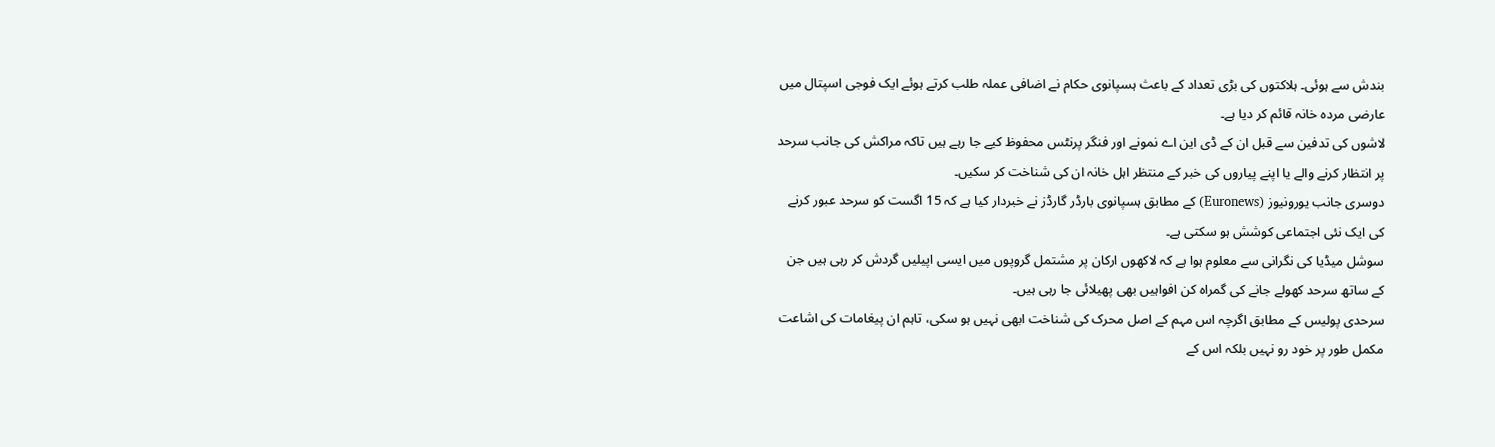بندش سے ہوئی۔ ہلاکتوں کی بڑی تعداد کے باعث ہسپانوی حکام نے اضافی عملہ طلب کرتے ہوئے ایک فوجی اسپتال میں عارضی مردہ خانہ قائم کر دیا ہے۔
لاشوں کی تدفین سے قبل ان کے ڈی این اے نمونے اور فنگر پرنٹس محفوظ کیے جا رہے ہیں تاکہ مراکش کی جانب سرحد پر انتظار کرنے والے یا اپنے پیاروں کی خبر کے منتظر اہل خانہ ان کی شناخت کر سکیں۔
دوسری جانب یورونیوز (Euronews) کے مطابق ہسپانوی بارڈر گارڈز نے خبردار کیا ہے کہ 15 اگست کو سرحد عبور کرنے کی ایک نئی اجتماعی کوشش ہو سکتی ہے۔
سوشل میڈیا کی نگرانی سے معلوم ہوا ہے کہ لاکھوں ارکان پر مشتمل گروپوں میں ایسی اپیلیں گردش کر رہی ہیں جن کے ساتھ سرحد کھولے جانے کی گمراہ کن افواہیں بھی پھیلائی جا رہی ہیں۔
سرحدی پولیس کے مطابق اگرچہ اس مہم کے اصل محرک کی شناخت ابھی نہیں ہو سکی، تاہم ان پیغامات کی اشاعت مکمل طور پر خود رو نہیں بلکہ اس کے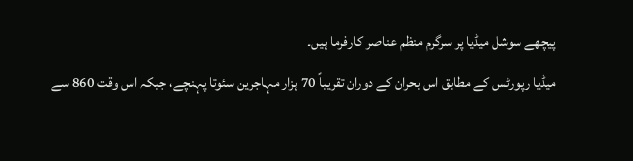پیچھے سوشل میڈیا پر سرگرم منظم عناصر کارفرما ہیں۔
میڈیا رپورٹس کے مطابق اس بحران کے دوران تقریباً 70 ہزار مہاجرین سئوتا پہنچے، جبکہ اس وقت 860 سے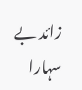زائد بے سہارا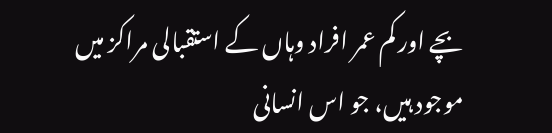بچے اور کم عمر افراد وہاں کے استقبالی مراکز میں موجود ہیں، جو اس انسانی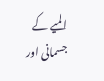المیے کے جسمانی اور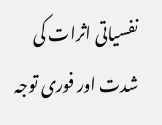نفسیاتی اثرات کی شدت اور فوری توجہ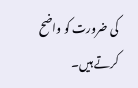کی ضرورت کو واضح کرتے ہیں۔